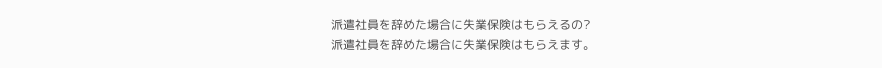派遣社員を辞めた場合に失業保険はもらえるの?
派遣社員を辞めた場合に失業保険はもらえます。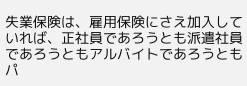失業保険は、雇用保険にさえ加入していれば、正社員であろうとも派遣社員であろうともアルバイトであろうともパ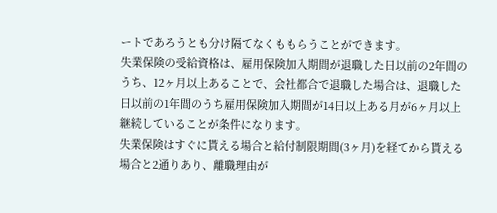ートであろうとも分け隔てなくももらうことができます。
失業保険の受給資格は、雇用保険加入期間が退職した日以前の2年間のうち、12ヶ月以上あることで、会社都合で退職した場合は、退職した日以前の1年間のうち雇用保険加入期間が14日以上ある月が6ヶ月以上継続していることが条件になります。
失業保険はすぐに貰える場合と給付制限期間(3ヶ月)を経てから貰える場合と2通りあり、離職理由が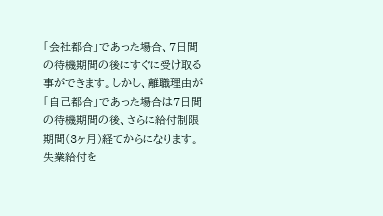「会社都合」であった場合、7日間の待機期間の後にすぐに受け取る事ができます。しかし、離職理由が「自己都合」であった場合は7日間の待機期間の後、さらに給付制限期間(3ヶ月)経てからになります。
失業給付を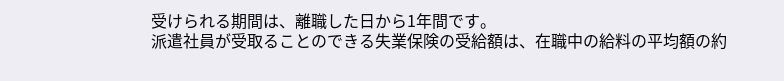受けられる期間は、離職した日から1年間です。
派遣社員が受取ることのできる失業保険の受給額は、在職中の給料の平均額の約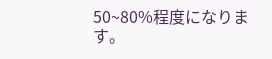50~80%程度になります。